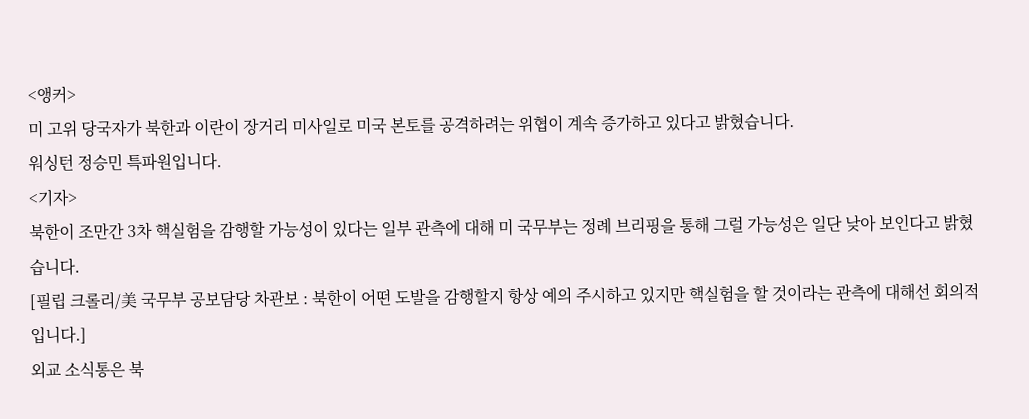<앵커>
미 고위 당국자가 북한과 이란이 장거리 미사일로 미국 본토를 공격하려는 위협이 계속 증가하고 있다고 밝혔습니다.
워싱턴 정승민 특파원입니다.
<기자>
북한이 조만간 3차 핵실험을 감행할 가능성이 있다는 일부 관측에 대해 미 국무부는 정례 브리핑을 통해 그럴 가능성은 일단 낮아 보인다고 밝혔습니다.
[필립 크롤리/美 국무부 공보담당 차관보 : 북한이 어떤 도발을 감행할지 항상 예의 주시하고 있지만 핵실험을 할 것이라는 관측에 대해선 회의적입니다.]
외교 소식통은 북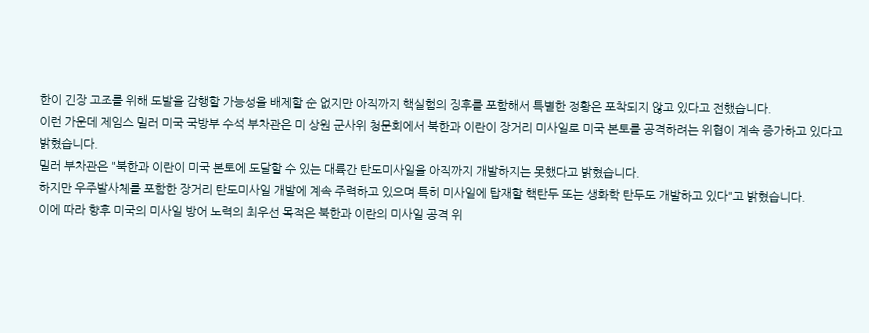한이 긴장 고조를 위해 도발을 감행할 가능성을 배제할 순 없지만 아직까지 핵실험의 징후를 포함해서 특별한 정황은 포착되지 않고 있다고 전했습니다.
이런 가운데 제임스 밀러 미국 국방부 수석 부차관은 미 상원 군사위 청문회에서 북한과 이란이 장거리 미사일로 미국 본토를 공격하려는 위협이 계속 증가하고 있다고 밝혔습니다.
밀러 부차관은 "북한과 이란이 미국 본토에 도달할 수 있는 대륙간 탄도미사일을 아직까지 개발하지는 못했다고 밝혔습니다.
하지만 우주발사체를 포함한 장거리 탄도미사일 개발에 계속 주력하고 있으며 특히 미사일에 탑재할 핵탄두 또는 생화학 탄두도 개발하고 있다"고 밝혔습니다.
이에 따라 향후 미국의 미사일 방어 노력의 최우선 목적은 북한과 이란의 미사일 공격 위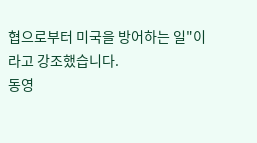협으로부터 미국을 방어하는 일"이라고 강조했습니다.
동영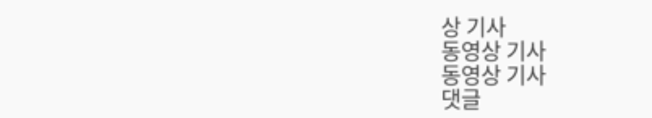상 기사
동영상 기사
동영상 기사
댓글